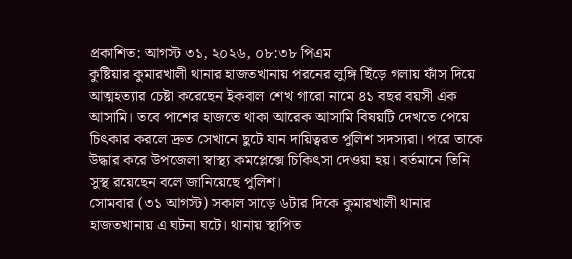প্রকাশিত: আগস্ট ৩১, ২০২৬, ০৮:৩৮ পিএম
কুষ্টিয়ার কুমারখালী থানার হাজতখানায় পরনের লুঙ্গি ছিঁড়ে গলায় ফাঁস দিয়ে আত্মহত্যার চেষ্টা করেছেন ইকবাল শেখ গারো নামে ৪১ বছর বয়সী এক আসামি। তবে পাশের হাজতে থাকা আরেক আসামি বিষয়টি দেখতে পেয়ে চিৎকার করলে দ্রুত সেখানে ছুটে যান দায়িত্বরত পুলিশ সদস্যরা। পরে তাকে উদ্ধার করে উপজেলা স্বাস্থ্য কমপ্লেক্সে চিকিৎসা দেওয়া হয়। বর্তমানে তিনি সুস্থ রয়েছেন বলে জানিয়েছে পুলিশ।
সোমবার (৩১ আগস্ট) সকাল সাড়ে ৬টার দিকে কুমারখালী থানার হাজতখানায় এ ঘটনা ঘটে। থানায় স্থাপিত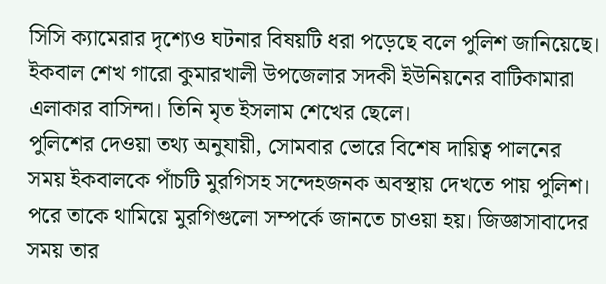সিসি ক্যামেরার দৃশ্যেও ঘটনার বিষয়টি ধরা পড়েছে বলে পুলিশ জানিয়েছে।
ইকবাল শেখ গারো কুমারখালী উপজেলার সদকী ইউনিয়নের বাটিকামারা এলাকার বাসিন্দা। তিনি মৃত ইসলাম শেখের ছেলে।
পুলিশের দেওয়া তথ্য অনুযায়ী, সোমবার ভোরে বিশেষ দায়িত্ব পালনের সময় ইকবালকে পাঁচটি মুরগিসহ সন্দেহজনক অবস্থায় দেখতে পায় পুলিশ। পরে তাকে থামিয়ে মুরগিগুলো সম্পর্কে জানতে চাওয়া হয়। জিজ্ঞাসাবাদের সময় তার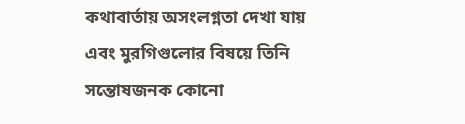কথাবার্তায় অসংলগ্নতা দেখা যায় এবং মুরগিগুলোর বিষয়ে তিনি সন্তোষজনক কোনো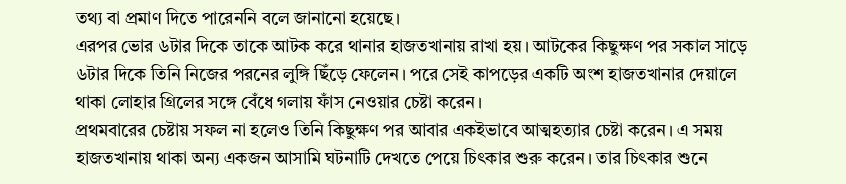তথ্য বা প্রমাণ দিতে পারেননি বলে জানানো হয়েছে।
এরপর ভোর ৬টার দিকে তাকে আটক করে থানার হাজতখানায় রাখা হয়। আটকের কিছুক্ষণ পর সকাল সাড়ে ৬টার দিকে তিনি নিজের পরনের লুঙ্গি ছিঁড়ে ফেলেন। পরে সেই কাপড়ের একটি অংশ হাজতখানার দেয়ালে থাকা লোহার গ্রিলের সঙ্গে বেঁধে গলায় ফাঁস নেওয়ার চেষ্টা করেন।
প্রথমবারের চেষ্টায় সফল না হলেও তিনি কিছুক্ষণ পর আবার একইভাবে আত্মহত্যার চেষ্টা করেন। এ সময় হাজতখানায় থাকা অন্য একজন আসামি ঘটনাটি দেখতে পেয়ে চিৎকার শুরু করেন। তার চিৎকার শুনে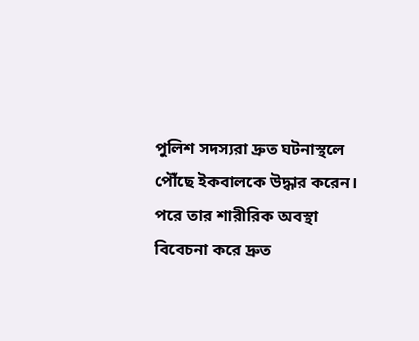পুলিশ সদস্যরা দ্রুত ঘটনাস্থলে পৌঁছে ইকবালকে উদ্ধার করেন।
পরে তার শারীরিক অবস্থা বিবেচনা করে দ্রুত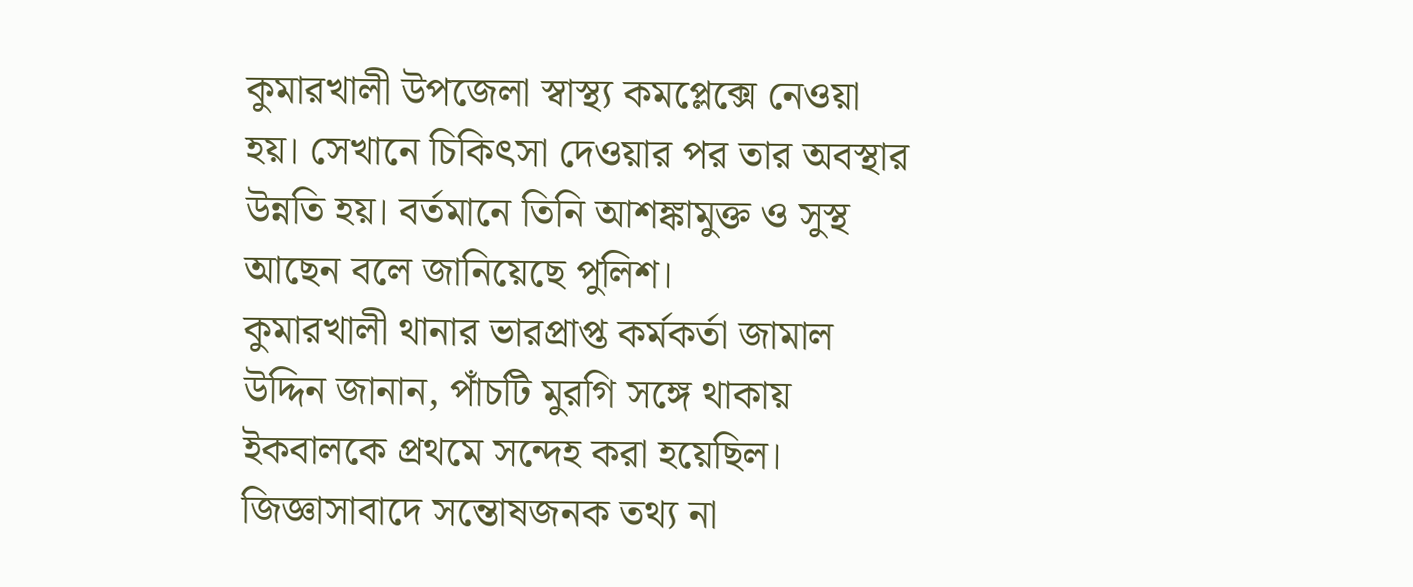কুমারখালী উপজেলা স্বাস্থ্য কমপ্লেক্সে নেওয়া হয়। সেখানে চিকিৎসা দেওয়ার পর তার অবস্থার উন্নতি হয়। বর্তমানে তিনি আশঙ্কামুক্ত ও সুস্থ আছেন বলে জানিয়েছে পুলিশ।
কুমারখালী থানার ভারপ্রাপ্ত কর্মকর্তা জামাল উদ্দিন জানান, পাঁচটি মুরগি সঙ্গে থাকায় ইকবালকে প্রথমে সন্দেহ করা হয়েছিল। জিজ্ঞাসাবাদে সন্তোষজনক তথ্য না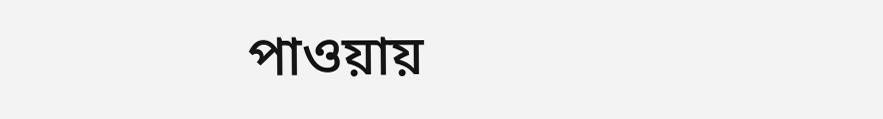পাওয়ায়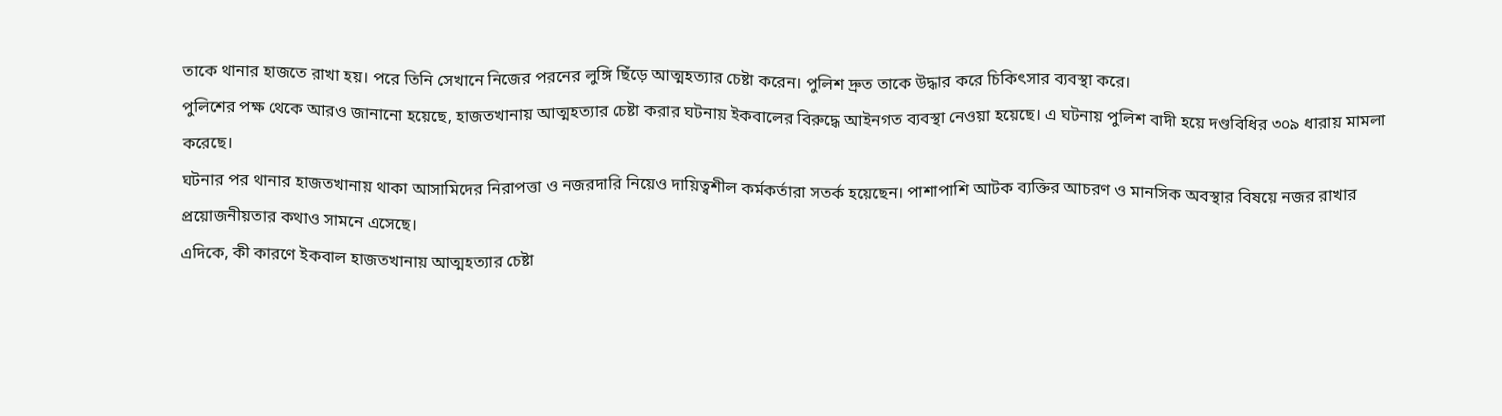তাকে থানার হাজতে রাখা হয়। পরে তিনি সেখানে নিজের পরনের লুঙ্গি ছিঁড়ে আত্মহত্যার চেষ্টা করেন। পুলিশ দ্রুত তাকে উদ্ধার করে চিকিৎসার ব্যবস্থা করে।
পুলিশের পক্ষ থেকে আরও জানানো হয়েছে, হাজতখানায় আত্মহত্যার চেষ্টা করার ঘটনায় ইকবালের বিরুদ্ধে আইনগত ব্যবস্থা নেওয়া হয়েছে। এ ঘটনায় পুলিশ বাদী হয়ে দণ্ডবিধির ৩০৯ ধারায় মামলা করেছে।
ঘটনার পর থানার হাজতখানায় থাকা আসামিদের নিরাপত্তা ও নজরদারি নিয়েও দায়িত্বশীল কর্মকর্তারা সতর্ক হয়েছেন। পাশাপাশি আটক ব্যক্তির আচরণ ও মানসিক অবস্থার বিষয়ে নজর রাখার প্রয়োজনীয়তার কথাও সামনে এসেছে।
এদিকে, কী কারণে ইকবাল হাজতখানায় আত্মহত্যার চেষ্টা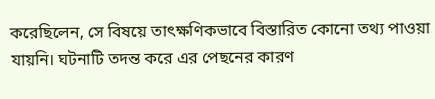করেছিলেন, সে বিষয়ে তাৎক্ষণিকভাবে বিস্তারিত কোনো তথ্য পাওয়া যায়নি। ঘটনাটি তদন্ত করে এর পেছনের কারণ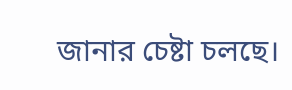জানার চেষ্টা চলছে।